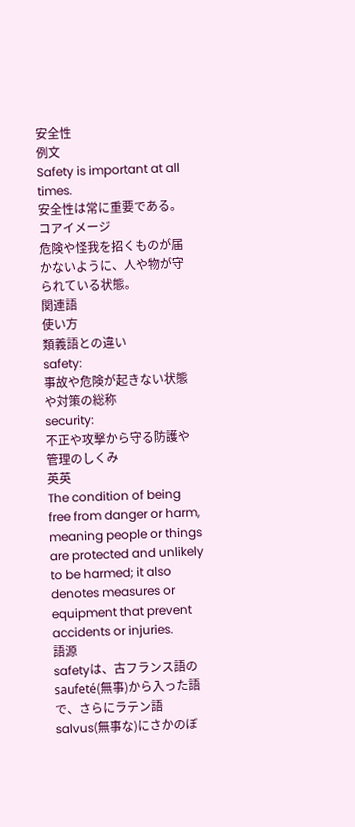安全性
例文
Safety is important at all times.
安全性は常に重要である。
コアイメージ
危険や怪我を招くものが届かないように、人や物が守られている状態。
関連語
使い方
類義語との違い
safety:
事故や危険が起きない状態や対策の総称
security:
不正や攻撃から守る防護や管理のしくみ
英英
The condition of being free from danger or harm, meaning people or things are protected and unlikely to be harmed; it also denotes measures or equipment that prevent accidents or injuries.
語源
safetyは、古フランス語のsaufeté(無事)から入った語で、さらにラテン語salvus(無事な)にさかのぼ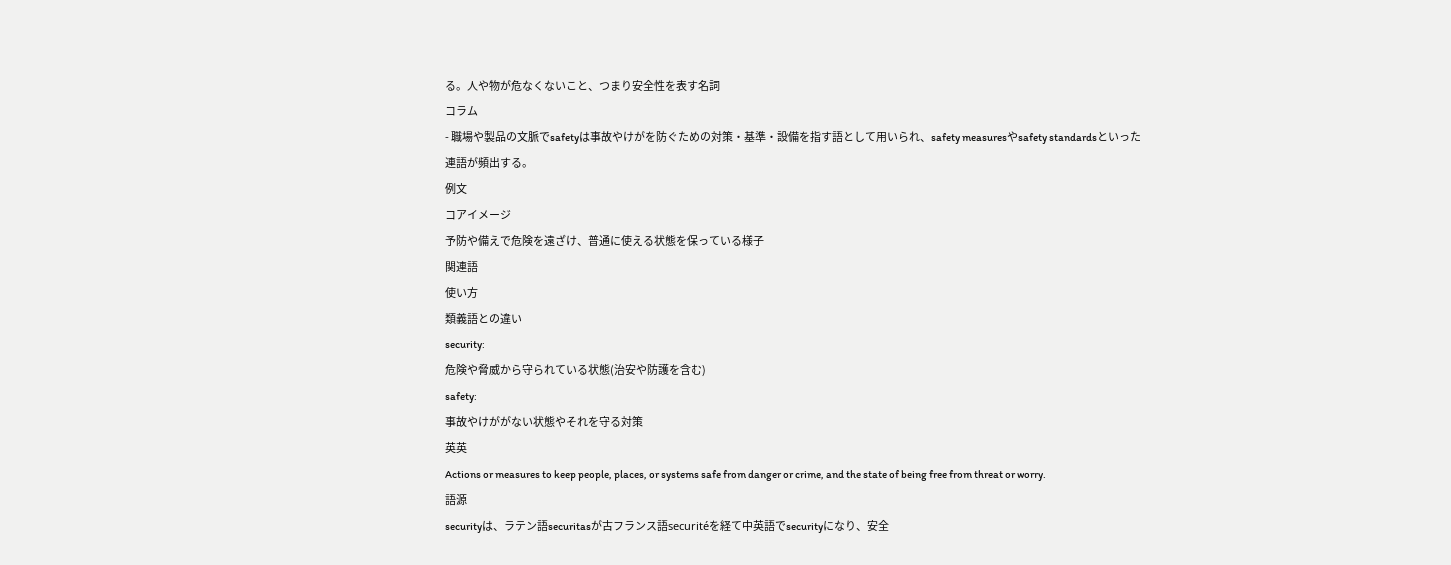る。人や物が危なくないこと、つまり安全性を表す名詞
コラム
- 職場や製品の文脈でsafetyは事故やけがを防ぐための対策・基準・設備を指す語として用いられ、safety measuresやsafety standardsといった連語が頻出する。
例文
コアイメージ
予防や備えで危険を遠ざけ、普通に使える状態を保っている様子
関連語
使い方
類義語との違い
security:
危険や脅威から守られている状態(治安や防護を含む)
safety:
事故やけががない状態やそれを守る対策
英英
Actions or measures to keep people, places, or systems safe from danger or crime, and the state of being free from threat or worry.
語源
securityは、ラテン語securitasが古フランス語securitéを経て中英語でsecurityになり、安全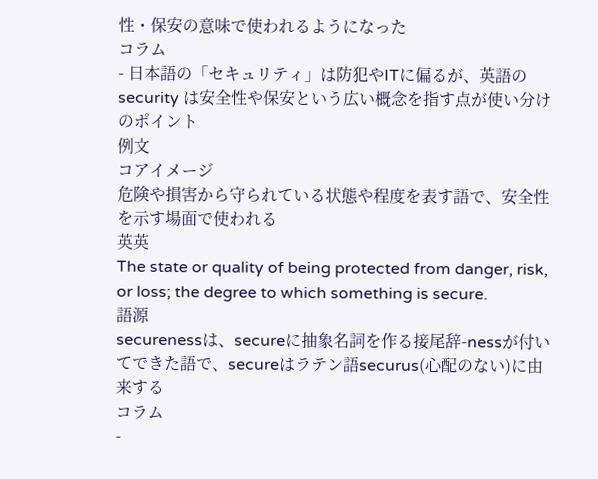性・保安の意味で使われるようになった
コラム
- 日本語の「セキュリティ」は防犯やITに偏るが、英語の security は安全性や保安という広い概念を指す点が使い分けのポイント
例文
コアイメージ
危険や損害から守られている状態や程度を表す語で、安全性を示す場面で使われる
英英
The state or quality of being protected from danger, risk, or loss; the degree to which something is secure.
語源
securenessは、secureに抽象名詞を作る接尾辞-nessが付いてできた語で、secureはラテン語securus(心配のない)に由来する
コラム
-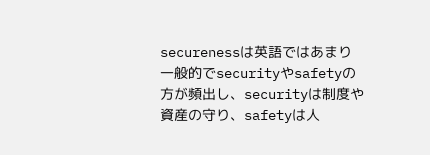securenessは英語ではあまり一般的でsecurityやsafetyの方が頻出し、securityは制度や資産の守り、safetyは人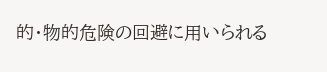的・物的危険の回避に用いられる